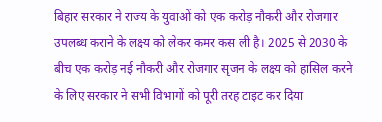बिहार सरकार ने राज्य के युवाओं को एक करोड़ नौकरी और रोजगार उपलब्ध कराने के लक्ष्य को लेकर कमर कस ली है। 2025 से 2030 के बीच एक करोड़ नई नौकरी और रोजगार सृजन के लक्ष्य को हासिल करने के लिए सरकार ने सभी विभागों को पूरी तरह टाइट कर दिया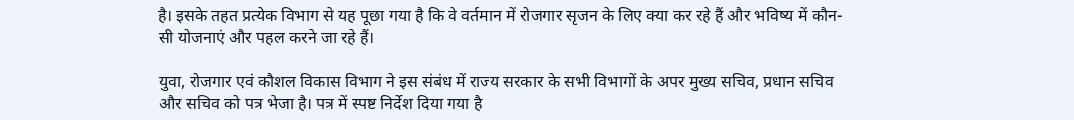है। इसके तहत प्रत्येक विभाग से यह पूछा गया है कि वे वर्तमान में रोजगार सृजन के लिए क्या कर रहे हैं और भविष्य में कौन-सी योजनाएं और पहल करने जा रहे हैं।

युवा, रोजगार एवं कौशल विकास विभाग ने इस संबंध में राज्य सरकार के सभी विभागों के अपर मुख्य सचिव, प्रधान सचिव और सचिव को पत्र भेजा है। पत्र में स्पष्ट निर्देश दिया गया है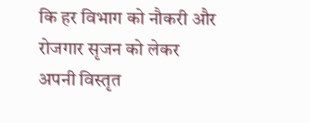कि हर विभाग को नौकरी और रोजगार सृजन को लेकर अपनी विस्तृत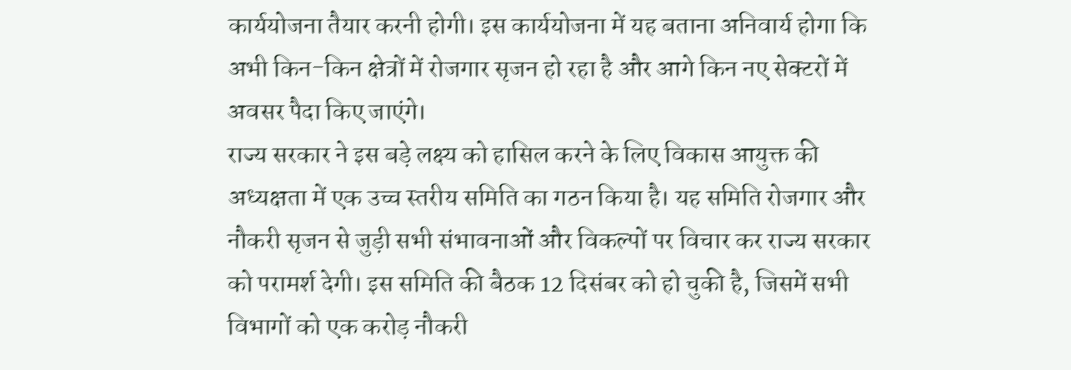कार्ययोजना तैयार करनी होगी। इस कार्ययोजना में यह बताना अनिवार्य होगा कि अभी किन-किन क्षेत्रों में रोजगार सृजन हो रहा है और आगे किन नए सेक्टरों में अवसर पैदा किए जाएंगे।
राज्य सरकार ने इस बड़े लक्ष्य को हासिल करने के लिए विकास आयुक्त की अध्यक्षता में एक उच्च स्तरीय समिति का गठन किया है। यह समिति रोजगार और नौकरी सृजन से जुड़ी सभी संभावनाओं और विकल्पों पर विचार कर राज्य सरकार को परामर्श देगी। इस समिति की बैठक 12 दिसंबर को हो चुकी है, जिसमें सभी विभागों को एक करोड़ नौकरी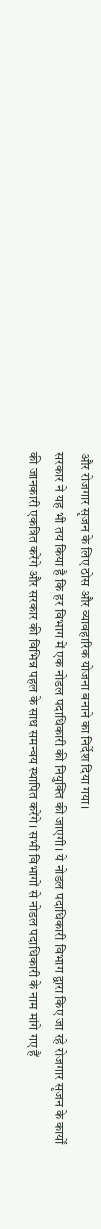और रोजगार सृजन के लिए ठोस और व्यावहारिक योजना बनाने का निर्देश दिया गया।
सरकार ने यह भी तय किया है कि हर विभाग में एक नोडल पदाधिकारी की नियुक्ति की जाएगी। ये नोडल पदाधिकारी विभाग द्वारा किए जा रहे रोजगार सृजन के कार्यों की जानकारी एकत्रित करेंगे और सरकार की विभिन्न पहल के साथ समन्वय स्थापित करेंगे। सभी विभागों से नोडल पदाधिकारी के नाम मांगे गए हैं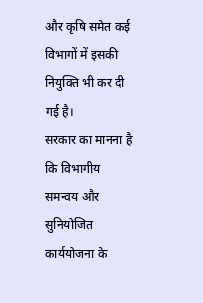और कृषि समेत कई विभागों में इसकी नियुक्ति भी कर दी गई है।
सरकार का मानना है कि विभागीय समन्वय और सुनियोजित कार्ययोजना के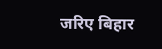जरिए बिहार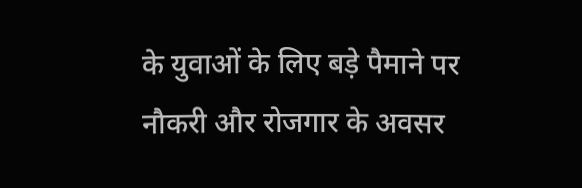के युवाओं के लिए बड़े पैमाने पर नौकरी और रोजगार के अवसर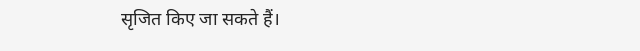सृजित किए जा सकते हैं।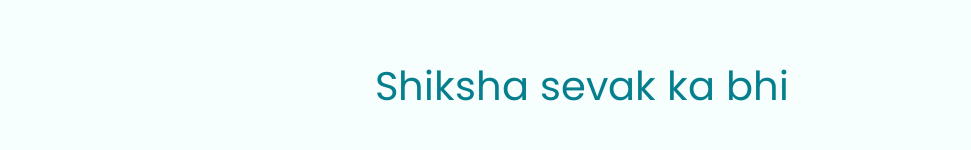Shiksha sevak ka bhi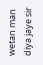wetan man diya jaye sir